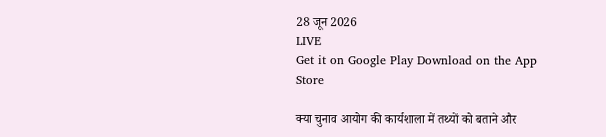28 जून 2026
LIVE
Get it on Google Play Download on the App Store

क्या चुनाव आयोग की कार्यशाला में तथ्यों को बताने और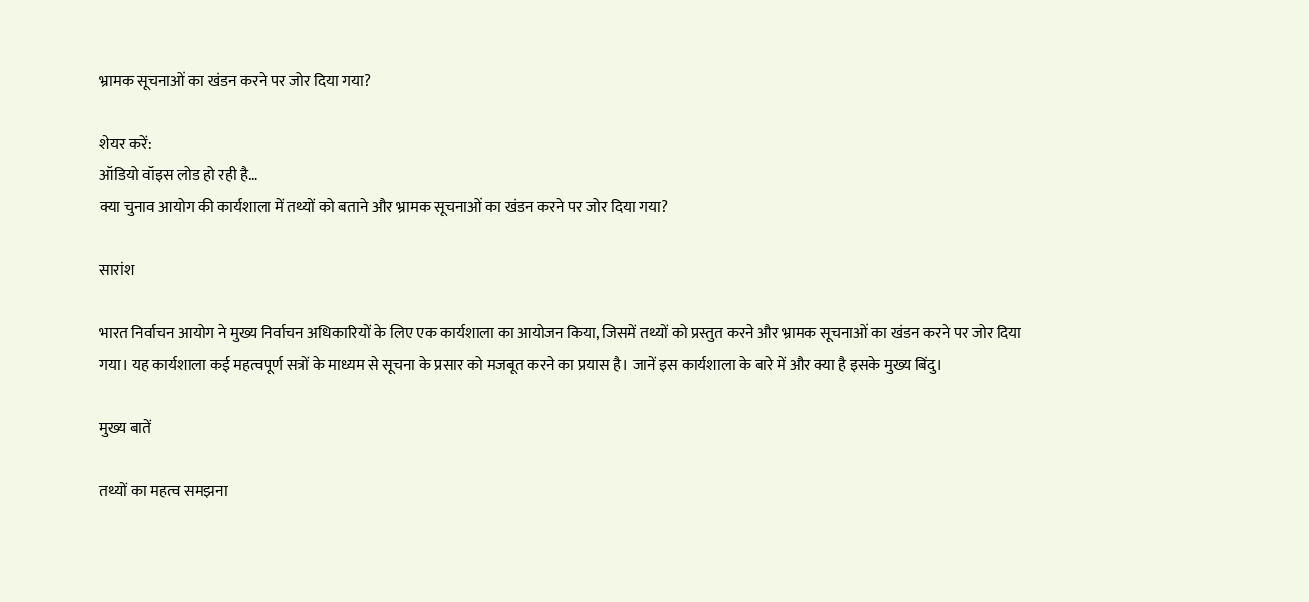भ्रामक सूचनाओं का खंडन करने पर जोर दिया गया?

शेयर करें:
ऑडियो वॉइस लोड हो रही है…
क्या चुनाव आयोग की कार्यशाला में तथ्यों को बताने और भ्रामक सूचनाओं का खंडन करने पर जोर दिया गया?

सारांश

भारत निर्वाचन आयोग ने मुख्य निर्वाचन अधिकारियों के लिए एक कार्यशाला का आयोजन किया, जिसमें तथ्यों को प्रस्तुत करने और भ्रामक सूचनाओं का खंडन करने पर जोर दिया गया। यह कार्यशाला कई महत्वपूर्ण सत्रों के माध्यम से सूचना के प्रसार को मजबूत करने का प्रयास है। जानें इस कार्यशाला के बारे में और क्या है इसके मुख्य बिंदु।

मुख्य बातें

तथ्यों का महत्व समझना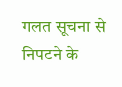गलत सूचना से निपटने के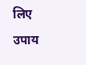लिए उपाय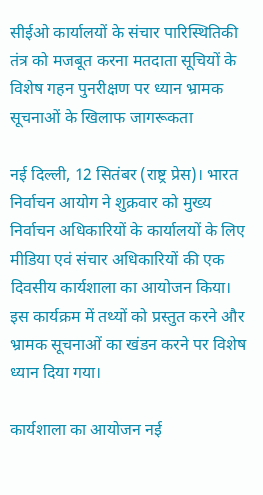सीईओ कार्यालयों के संचार पारिस्थितिकी तंत्र को मजबूत करना मतदाता सूचियों के विशेष गहन पुनरीक्षण पर ध्यान भ्रामक सूचनाओं के खिलाफ जागरूकता

नई दिल्ली, 12 सितंबर (राष्ट्र प्रेस)। भारत निर्वाचन आयोग ने शुक्रवार को मुख्य निर्वाचन अधिकारियों के कार्यालयों के लिए मीडिया एवं संचार अधिकारियों की एक दिवसीय कार्यशाला का आयोजन किया। इस कार्यक्रम में तथ्यों को प्रस्तुत करने और भ्रामक सूचनाओं का खंडन करने पर विशेष ध्यान दिया गया।

कार्यशाला का आयोजन नई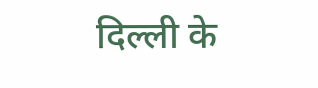दिल्ली के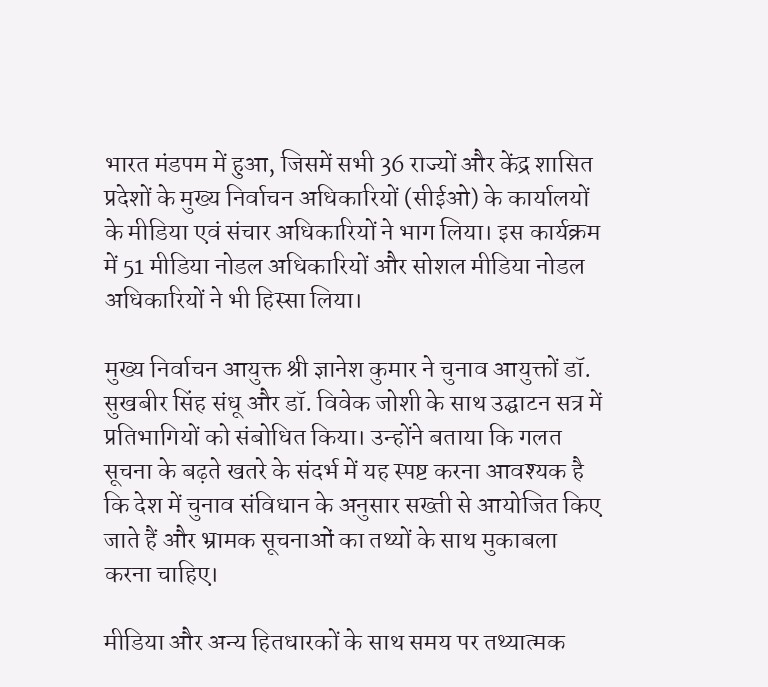भारत मंडपम में हुआ, जिसमें सभी 36 राज्यों और केंद्र शासित प्रदेशों के मुख्य निर्वाचन अधिकारियों (सीईओ) के कार्यालयों के मीडिया एवं संचार अधिकारियों ने भाग लिया। इस कार्यक्रम में 51 मीडिया नोडल अधिकारियों और सोशल मीडिया नोडल अधिकारियों ने भी हिस्सा लिया।

मुख्य निर्वाचन आयुक्त श्री ज्ञानेश कुमार ने चुनाव आयुक्तों डॉ. सुखबीर सिंह संधू और डॉ. विवेक जोशी के साथ उद्घाटन सत्र में प्रतिभागियों को संबोधित किया। उन्होंने बताया कि गलत सूचना के बढ़ते खतरे के संदर्भ में यह स्पष्ट करना आवश्यक है कि देश में चुनाव संविधान के अनुसार सख्ती से आयोजित किए जाते हैं और भ्रामक सूचनाओं का तथ्यों के साथ मुकाबला करना चाहिए।

मीडिया और अन्य हितधारकों के साथ समय पर तथ्यात्मक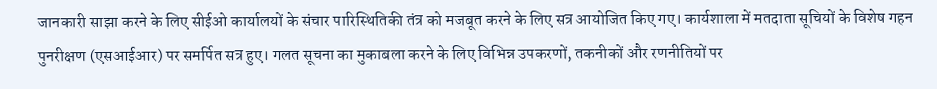जानकारी साझा करने के लिए सीईओ कार्यालयों के संचार पारिस्थितिकी तंत्र को मजबूत करने के लिए सत्र आयोजित किए गए। कार्यशाला में मतदाता सूचियों के विशेष गहन पुनरीक्षण (एसआईआर) पर समर्पित सत्र हुए। गलत सूचना का मुकाबला करने के लिए विभिन्न उपकरणों, तकनीकों और रणनीतियों पर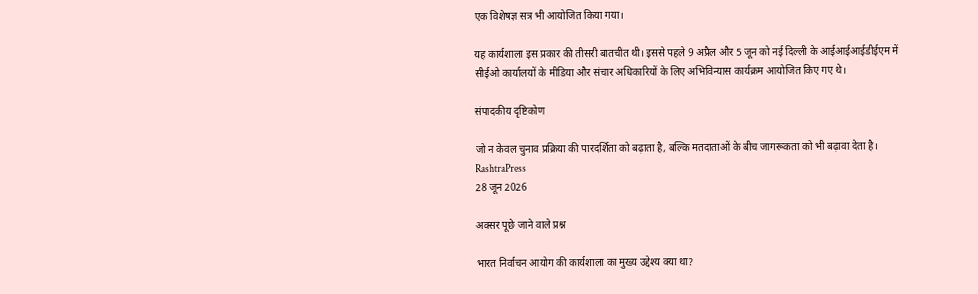एक विशेषज्ञ सत्र भी आयोजित किया गया।

यह कार्यशाला इस प्रकार की तीसरी बातचीत थी। इससे पहले 9 अप्रैल और 5 जून को नई दिल्ली के आईआईआईडीईएम में सीईओ कार्यालयों के मीडिया और संचार अधिकारियों के लिए अभिविन्यास कार्यक्रम आयोजित किए गए थे।

संपादकीय दृष्टिकोण

जो न केवल चुनाव प्रक्रिया की पारदर्शिता को बढ़ाता है, बल्कि मतदाताओं के बीच जागरूकता को भी बढ़ावा देता है।
RashtraPress
28 जून 2026

अक्सर पूछे जाने वाले प्रश्न

भारत निर्वाचन आयोग की कार्यशाला का मुख्य उद्देश्य क्या था?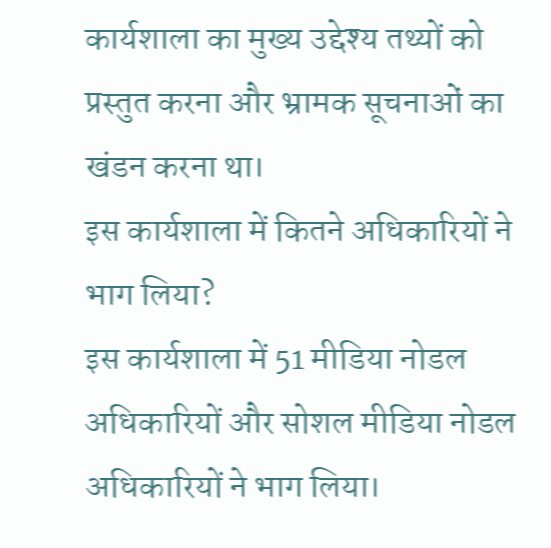कार्यशाला का मुख्य उद्देश्य तथ्यों को प्रस्तुत करना और भ्रामक सूचनाओं का खंडन करना था।
इस कार्यशाला में कितने अधिकारियों ने भाग लिया?
इस कार्यशाला में 51 मीडिया नोडल अधिकारियों और सोशल मीडिया नोडल अधिकारियों ने भाग लिया।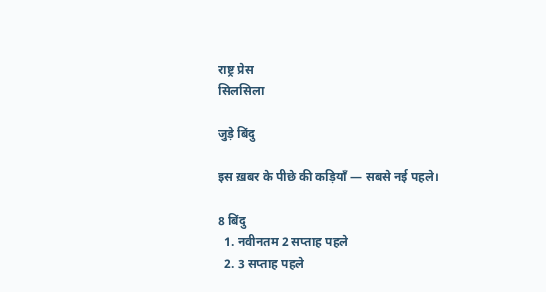राष्ट्र प्रेस
सिलसिला

जुड़े बिंदु

इस ख़बर के पीछे की कड़ियाँ — सबसे नई पहले।

8 बिंदु
  1. नवीनतम 2 सप्ताह पहले
  2. 3 सप्ताह पहले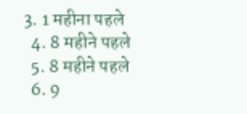3. 1 महीना पहले
  4. 8 महीने पहले
  5. 8 महीने पहले
  6. 9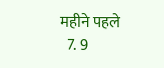महीने पहले
  7. 9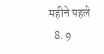महीने पहले
  8. 9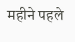महीने पहले